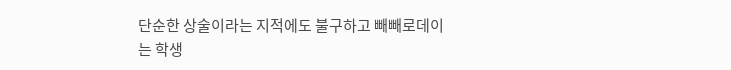단순한 상술이라는 지적에도 불구하고 빼빼로데이는 학생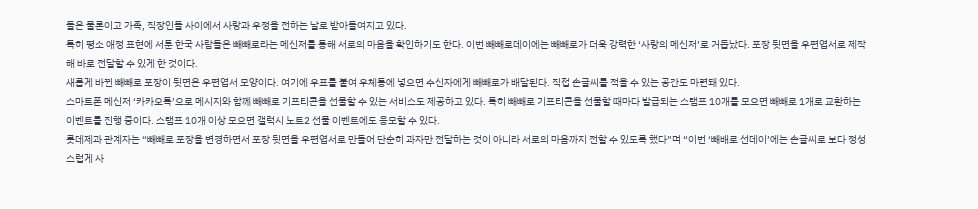들은 물론이고 가족, 직장인들 사이에서 사랑과 우정을 전하는 날로 받아들여지고 있다.
특히 평소 애정 표현에 서툰 한국 사람들은 빼빼로라는 메신저를 통해 서로의 마음을 확인하기도 한다. 이번 빼빼로데이에는 빼빼로가 더욱 강력한 ‘사랑의 메신저’로 거듭났다. 포장 뒷면을 우편엽서로 제작해 바로 전달할 수 있게 한 것이다.
새롭게 바뀐 빼빼로 포장이 뒷면은 우편엽서 모양이다. 여기에 우표를 붙여 우체통에 넣으면 수신자에게 빼빼로가 배달된다. 직접 손글씨를 적을 수 있는 공간도 마련돼 있다.
스마트폰 메신저 ‘카카오톡’으로 메시지와 함께 빼빼로 기프티콘을 선물할 수 있는 서비스도 제공하고 있다. 특히 빼빼로 기프티콘을 선물할 때마다 발급되는 스탬프 10개를 모으면 빼빼로 1개로 교환하는 이벤트를 진행 중이다. 스탬프 10개 이상 모으면 갤럭시 노트2 선물 이벤트에도 응모할 수 있다.
롯데제과 관계자는 “빼빼로 포장을 변경하면서 포장 뒷면을 우편엽서로 만들어 단순히 과자만 전달하는 것이 아니라 서로의 마음까지 전할 수 있도록 했다”며 “이번 ‘빼배로 선데이’에는 손글씨로 보다 정성스럽게 사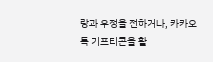랑과 우정을 전하거나, 카카오톡 기프티콘을 활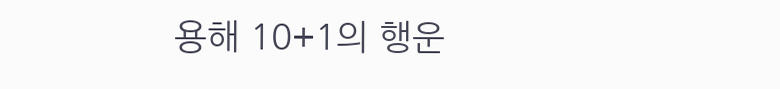용해 10+1의 행운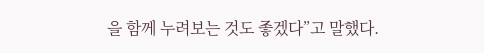을 함께 누려보는 것도 좋겠다”고 말했다.